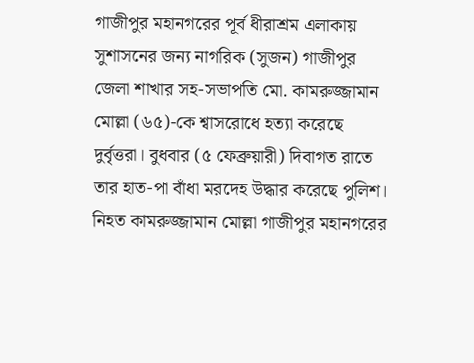গাজীপুর মহানগরের পূর্ব ধীরাশ্রম এলাকায় সুশাসনের জন্য নাগরিক (সুজন) গাজীপুর জেলা শাখার সহ-সভাপতি মো. কামরুজ্জামান মোল্লা (৬৫)-কে শ্বাসরোধে হত্যা করেছে দুর্বৃত্তরা। বুধবার (৫ ফেব্রুয়ারী) দিবাগত রাতে তার হাত-পা বাঁধা মরদেহ উদ্ধার করেছে পুলিশ।
নিহত কামরুজ্জামান মোল্লা গাজীপুর মহানগরের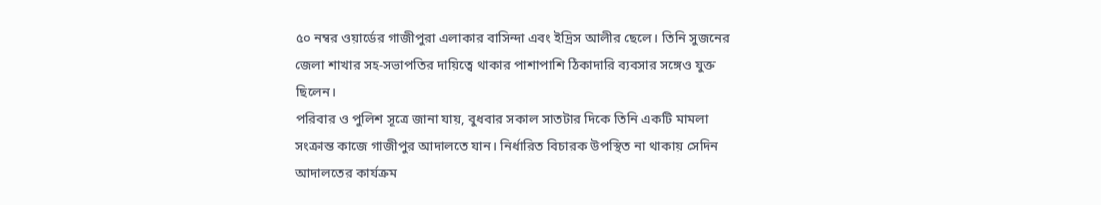৫০ নম্বর ওয়ার্ডের গাজীপুরা এলাকার বাসিন্দা এবং ইদ্রিস আলীর ছেলে। তিনি সুজনের জেলা শাখার সহ-সভাপতির দায়িত্বে থাকার পাশাপাশি ঠিকাদারি ব্যবসার সঙ্গেও যুক্ত ছিলেন।
পরিবার ও পুলিশ সূত্রে জানা যায়, বুধবার সকাল সাতটার দিকে তিনি একটি মামলা সংক্রান্ত কাজে গাজীপুর আদালতে যান। নির্ধারিত বিচারক উপস্থিত না থাকায় সেদিন আদালতের কার্যক্রম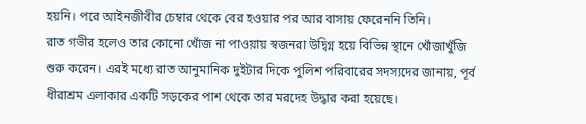হয়নি। পরে আইনজীবীর চেম্বার থেকে বের হওয়ার পর আর বাসায় ফেরেননি তিনি।
রাত গভীর হলেও তার কোনো খোঁজ না পাওয়ায় স্বজনরা উদ্বিগ্ন হয়ে বিভিন্ন স্থানে খোঁজাখুঁজি শুরু করেন। এরই মধ্যে রাত আনুমানিক দুইটার দিকে পুলিশ পরিবারের সদস্যদের জানায়, পূর্ব ধীরাশ্রম এলাকার একটি সড়কের পাশ থেকে তার মরদেহ উদ্ধার করা হয়েছে।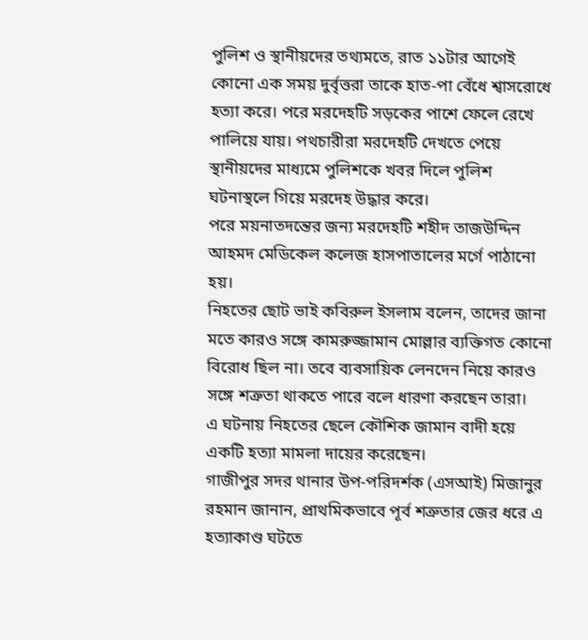পুলিশ ও স্থানীয়দের তথ্যমতে, রাত ১১টার আগেই কোনো এক সময় দুর্বৃত্তরা তাকে হাত-পা বেঁধে শ্বাসরোধে হত্যা করে। পরে মরদেহটি সড়কের পাশে ফেলে রেখে পালিয়ে যায়। পথচারীরা মরদেহটি দেখতে পেয়ে স্থানীয়দের মাধ্যমে পুলিশকে খবর দিলে পুলিশ ঘটনাস্থলে গিয়ে মরদেহ উদ্ধার করে।
পরে ময়নাতদন্তের জন্য মরদেহটি শহীদ তাজউদ্দিন আহমদ মেডিকেল কলেজ হাসপাতালের মর্গে পাঠানো হয়।
নিহতের ছোট ভাই কবিরুল ইসলাম বলেন, তাদের জানা মতে কারও সঙ্গে কামরুজ্জামান মোল্লার ব্যক্তিগত কোনো বিরোধ ছিল না। তবে ব্যবসায়িক লেনদেন নিয়ে কারও সঙ্গে শত্রুতা থাকতে পারে বলে ধারণা করছেন তারা।
এ ঘটনায় নিহতের ছেলে কৌশিক জামান বাদী হয়ে একটি হত্যা মামলা দায়ের করেছেন।
গাজীপুর সদর থানার উপ-পরিদর্শক (এসআই) মিজানুর রহমান জানান, প্রাথমিকভাবে পূর্ব শত্রুতার জের ধরে এ হত্যাকাণ্ড ঘটতে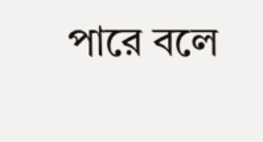পারে বলে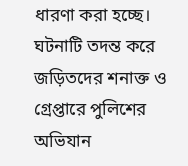ধারণা করা হচ্ছে। ঘটনাটি তদন্ত করে জড়িতদের শনাক্ত ও গ্রেপ্তারে পুলিশের অভিযান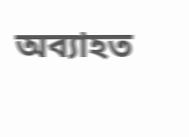অব্যাহত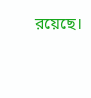রয়েছে।